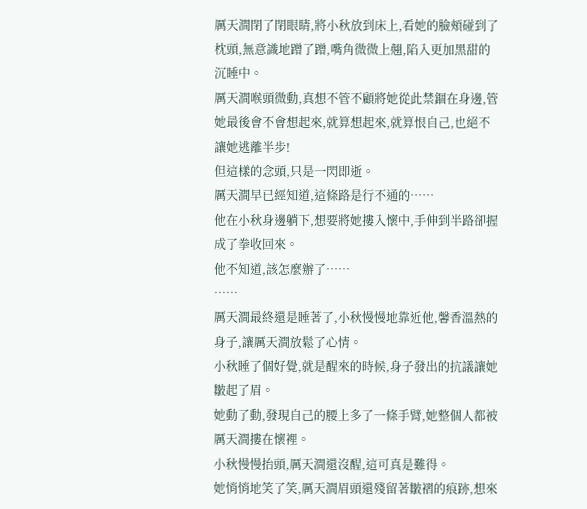厲天澗閉了閉眼睛,將小秋放到床上,看她的臉頰碰到了枕頭,無意識地蹭了蹭,嘴角微微上翹,陷入更加黑甜的沉睡中。
厲天澗喉頭微動,真想不管不顧將她從此禁錮在身邊,管她最後會不會想起來,就算想起來,就算恨自己,也絕不讓她逃離半步!
但這樣的念頭,只是一閃即逝。
厲天澗早已經知道,這條路是行不通的……
他在小秋身邊躺下,想要將她摟入懷中,手伸到半路卻握成了拳收回來。
他不知道,該怎麼辦了……
……
厲天澗最終還是睡著了,小秋慢慢地靠近他,馨香溫熱的身子,讓厲天澗放鬆了心情。
小秋睡了個好覺,就是醒來的時候,身子發出的抗議讓她皺起了眉。
她動了動,發現自己的腰上多了一條手臂,她整個人都被厲天澗摟在懷裡。
小秋慢慢抬頭,厲天澗還沒醒,這可真是難得。
她悄悄地笑了笑,厲天澗眉頭還殘留著皺褶的痕跡,想來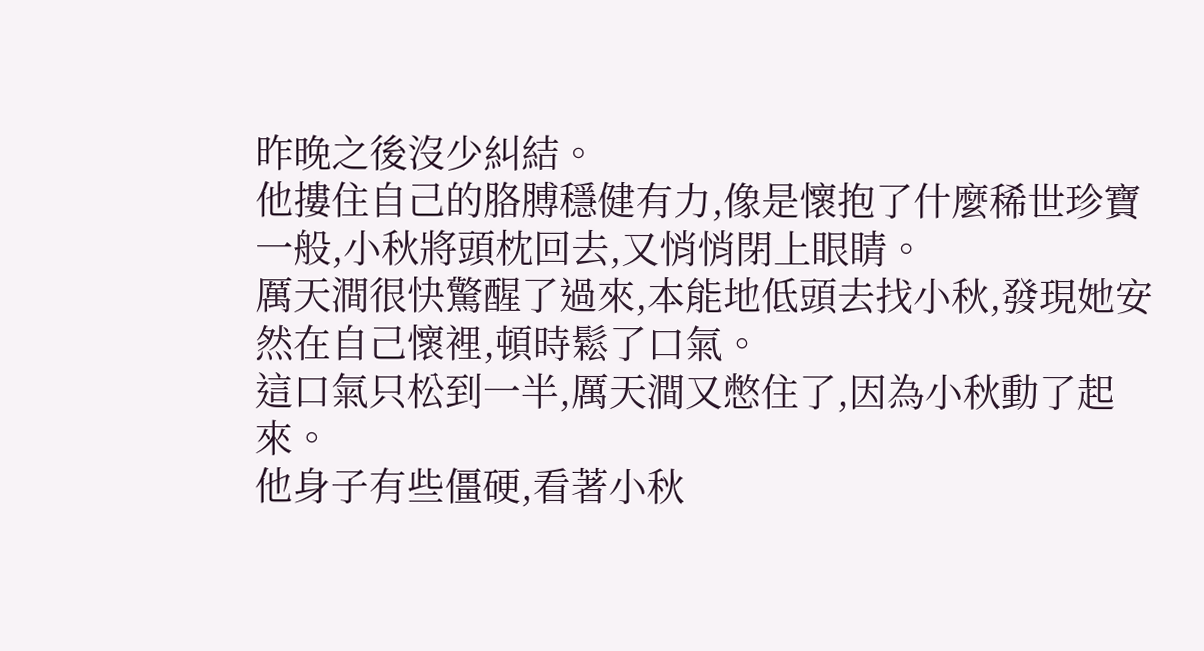昨晚之後沒少糾結。
他摟住自己的胳膊穩健有力,像是懷抱了什麼稀世珍寶一般,小秋將頭枕回去,又悄悄閉上眼睛。
厲天澗很快驚醒了過來,本能地低頭去找小秋,發現她安然在自己懷裡,頓時鬆了口氣。
這口氣只松到一半,厲天澗又憋住了,因為小秋動了起來。
他身子有些僵硬,看著小秋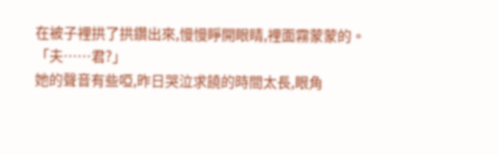在被子裡拱了拱鑽出來,慢慢睜開眼睛,裡面霧蒙蒙的。
「夫……君?」
她的聲音有些啞,昨日哭泣求饒的時間太長,眼角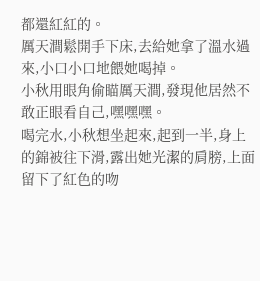都還紅紅的。
厲天澗鬆開手下床,去給她拿了溫水過來,小口小口地餵她喝掉。
小秋用眼角偷瞄厲天澗,發現他居然不敢正眼看自己,嘿嘿嘿。
喝完水,小秋想坐起來,起到一半,身上的錦被往下滑,露出她光潔的肩膀,上面留下了紅色的吻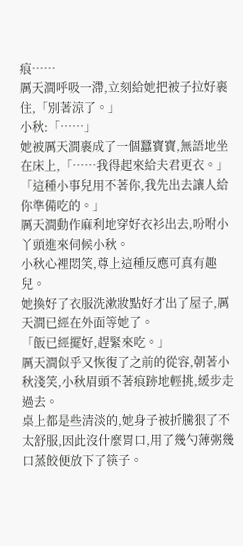痕……
厲天澗呼吸一滯,立刻給她把被子拉好裹住,「別著涼了。」
小秋:「……」
她被厲天澗裹成了一個蠶寶寶,無語地坐在床上,「……我得起來給夫君更衣。」
「這種小事兒用不著你,我先出去讓人給你準備吃的。」
厲天澗動作麻利地穿好衣衫出去,吩咐小丫頭進來伺候小秋。
小秋心裡悶笑,尊上這種反應可真有趣兒。
她換好了衣服洗漱妝點好才出了屋子,厲天澗已經在外面等她了。
「飯已經擺好,趕緊來吃。」
厲天澗似乎又恢復了之前的從容,朝著小秋淺笑,小秋眉頭不著痕跡地輕挑,緩步走過去。
桌上都是些清淡的,她身子被折騰狠了不太舒服,因此沒什麼胃口,用了幾勺薄粥幾口蒸餃便放下了筷子。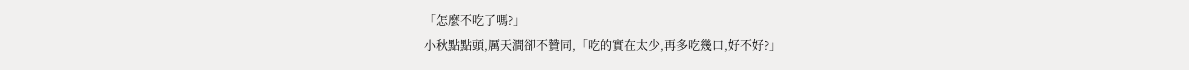「怎麼不吃了嗎?」
小秋點點頭,厲天澗卻不贊同,「吃的實在太少,再多吃幾口,好不好?」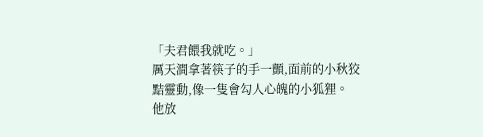「夫君餵我就吃。」
厲天澗拿著筷子的手一顫,面前的小秋狡黠靈動,像一隻會勾人心魄的小狐狸。
他放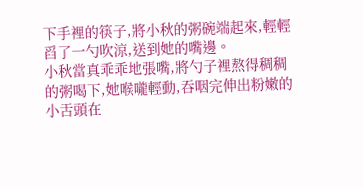下手裡的筷子,將小秋的粥碗端起來,輕輕舀了一勺吹涼,送到她的嘴邊。
小秋當真乖乖地張嘴,將勺子裡熬得稠稠的粥喝下,她喉嚨輕動,吞咽完伸出粉嫩的小舌頭在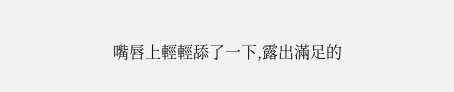嘴唇上輕輕舔了一下,露出滿足的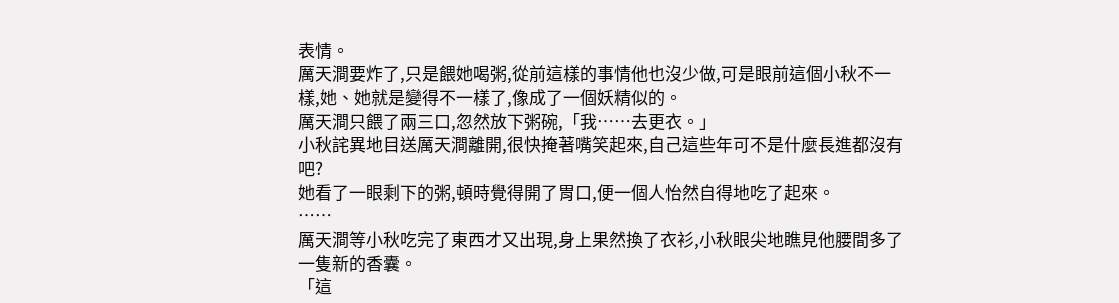表情。
厲天澗要炸了,只是餵她喝粥,從前這樣的事情他也沒少做,可是眼前這個小秋不一樣,她、她就是變得不一樣了,像成了一個妖精似的。
厲天澗只餵了兩三口,忽然放下粥碗,「我……去更衣。」
小秋詫異地目送厲天澗離開,很快掩著嘴笑起來,自己這些年可不是什麼長進都沒有吧?
她看了一眼剩下的粥,頓時覺得開了胃口,便一個人怡然自得地吃了起來。
……
厲天澗等小秋吃完了東西才又出現,身上果然換了衣衫,小秋眼尖地瞧見他腰間多了一隻新的香囊。
「這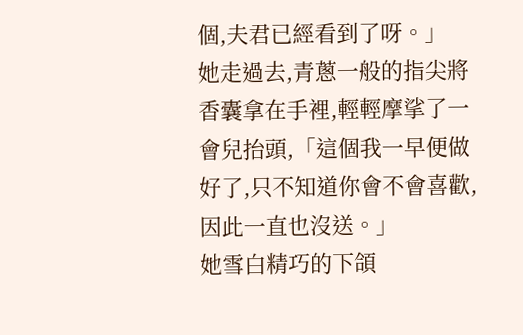個,夫君已經看到了呀。」
她走過去,青蔥一般的指尖將香囊拿在手裡,輕輕摩挲了一會兒抬頭,「這個我一早便做好了,只不知道你會不會喜歡,因此一直也沒送。」
她雪白精巧的下頜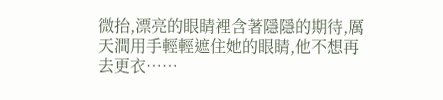微抬,漂亮的眼睛裡含著隱隱的期待,厲天澗用手輕輕遮住她的眼睛,他不想再去更衣……